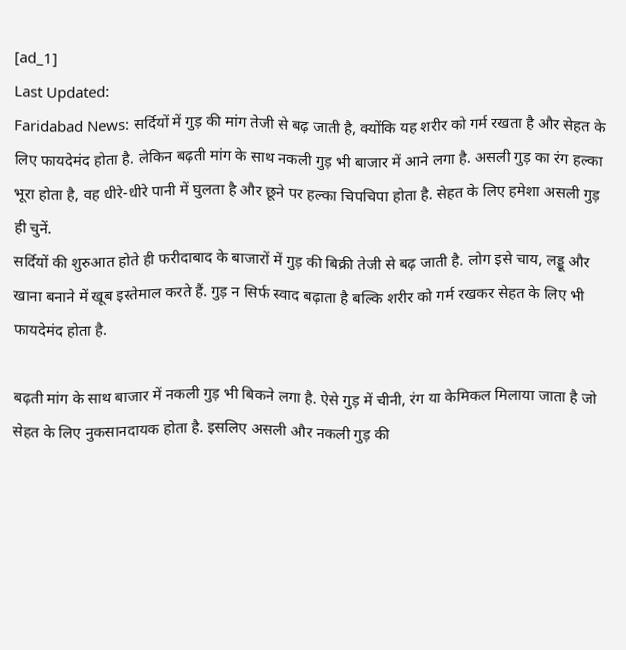[ad_1]
Last Updated:
Faridabad News: सर्दियों में गुड़ की मांग तेजी से बढ़ जाती है, क्योंकि यह शरीर को गर्म रखता है और सेहत के लिए फायदेमंद होता है. लेकिन बढ़ती मांग के साथ नकली गुड़ भी बाजार में आने लगा है. असली गुड़ का रंग हल्का भूरा होता है, वह धीरे-धीरे पानी में घुलता है और छूने पर हल्का चिपचिपा होता है. सेहत के लिए हमेशा असली गुड़ ही चुनें.
सर्दियों की शुरुआत होते ही फरीदाबाद के बाजारों में गुड़ की बिक्री तेजी से बढ़ जाती है. लोग इसे चाय, लड्डू और खाना बनाने में खूब इस्तेमाल करते हैं. गुड़ न सिर्फ स्वाद बढ़ाता है बल्कि शरीर को गर्म रखकर सेहत के लिए भी फायदेमंद होता है.

बढ़ती मांग के साथ बाजार में नकली गुड़ भी बिकने लगा है. ऐसे गुड़ में चीनी, रंग या केमिकल मिलाया जाता है जो सेहत के लिए नुकसानदायक होता है. इसलिए असली और नकली गुड़ की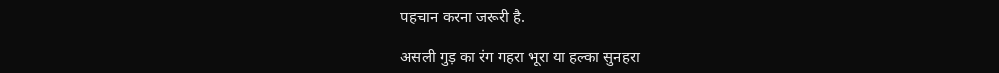पहचान करना जरूरी है.

असली गुड़ का रंग गहरा भूरा या हल्का सुनहरा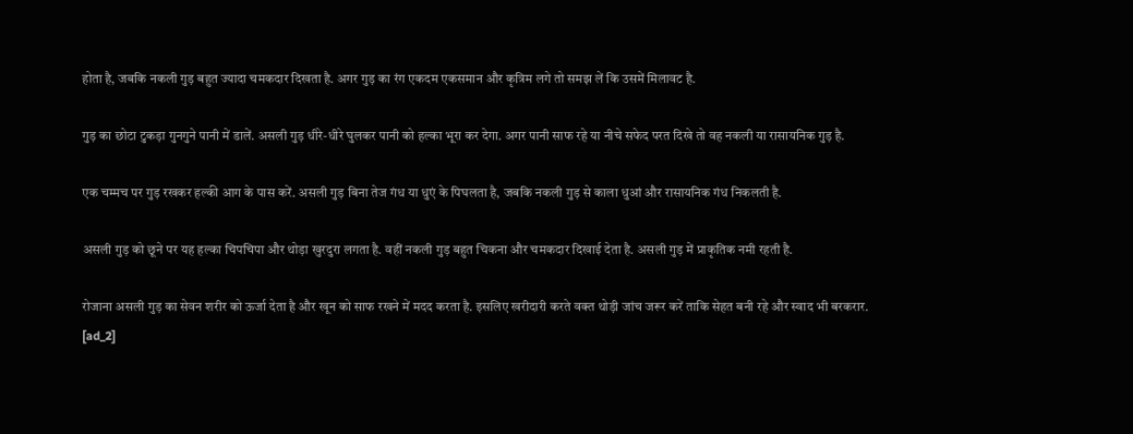होता है, जबकि नकली गुड़ बहुत ज्यादा चमकदार दिखता है. अगर गुड़ का रंग एकदम एकसमान और कृत्रिम लगे तो समझ लें कि उसमें मिलावट है.

गुड़ का छोटा टुकड़ा गुनगुने पानी में डालें. असली गुड़ धीरे-धीरे घुलकर पानी को हल्का भूरा कर देगा. अगर पानी साफ रहे या नीचे सफेद परत दिखे तो वह नकली या रासायनिक गुड़ है.

एक चम्मच पर गुड़ रखकर हल्की आग के पास करें. असली गुड़ बिना तेज गंध या धुएं के पिघलता है, जबकि नकली गुड़ से काला धुआं और रासायनिक गंध निकलती है.

असली गुड़ को छूने पर यह हल्का चिपचिपा और थोड़ा खुरदुरा लगता है. वहीं नकली गुड़ बहुत चिकना और चमकदार दिखाई देता है. असली गुड़ में प्राकृतिक नमी रहती है.

रोजाना असली गुड़ का सेवन शरीर को ऊर्जा देता है और खून को साफ रखने में मदद करता है. इसलिए खरीदारी करते वक्त थोड़ी जांच जरूर करें ताकि सेहत बनी रहे और स्वाद भी बरकरार.
[ad_2]